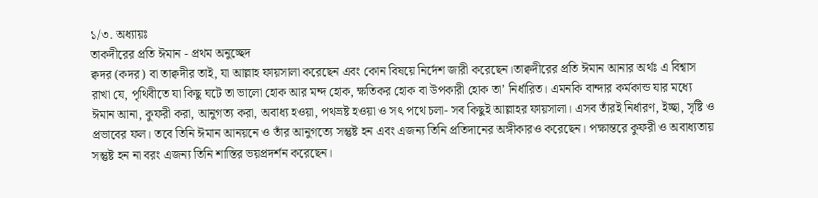১/৩. অধ্যায়ঃ
তাকদীরের প্রতি ঈমান - প্রথম অনুচ্ছেদ
ক্বদর (কদর) বা তাক্বদীর তাই, যা আল্লাহ ফায়সালা করেছেন এবং কোন বিষয়ে নির্দেশ জারী করেছেন।তাক্বদীরের প্রতি ঈমান আনার অর্থঃ এ বিশ্বাস রাখা যে, পৃথিবীতে যা কিছু ঘটে তা ভালো হোক আর মন্দ হোক, ক্ষতিকর হোক বা উপকারী হোক তা’ নির্ধারিত। এমনকি বান্দার কর্মকান্ড যার মধ্যে ঈমান আনা, কুফরী করা, আনুগত্য করা, অবাধ্য হওয়া, পথভ্রষ্ট হওয়া ও সৎ পথে চলা- সব কিছুই আল্লাহর ফায়সালা। এসব তাঁরই নির্ধারণ, ইচ্ছা, সৃষ্টি ও প্রভাবের ফল। তবে তিনি ঈমান আনয়নে ও তাঁর আনুগত্যে সন্তুষ্ট হন এবং এজন্য তিনি প্রতিদানের অঙ্গীকারও করেছেন। পক্ষান্তরে কুফরী ও অবাধ্যতায় সন্তুষ্ট হন না বরং এজন্য তিনি শাস্তির ভয়প্রদর্শন করেছেন।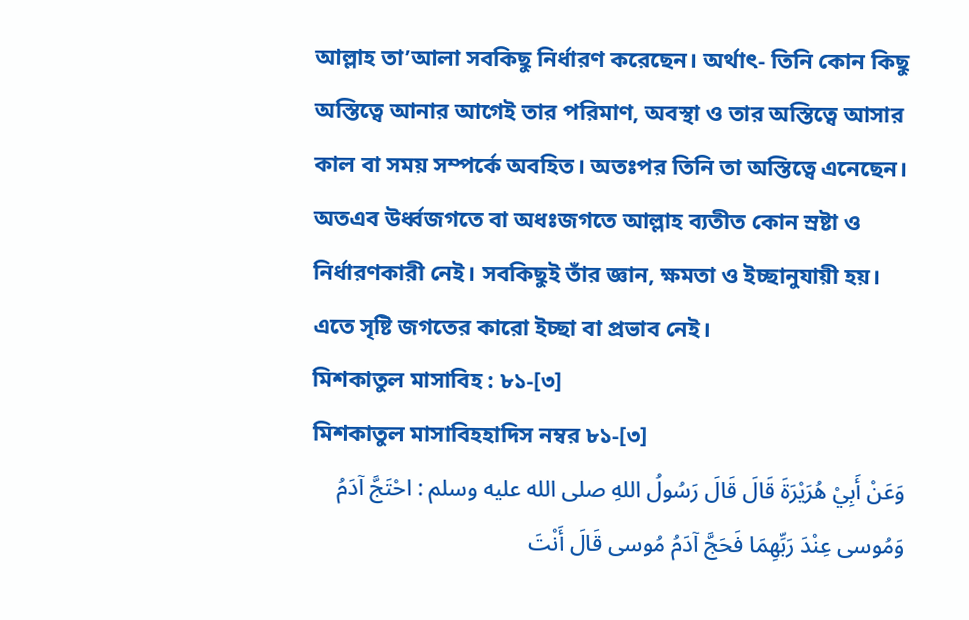আল্লাহ তা’আলা সবকিছু নির্ধারণ করেছেন। অর্থাৎ- তিনি কোন কিছু অস্তিত্বে আনার আগেই তার পরিমাণ, অবস্থা ও তার অস্তিত্বে আসার কাল বা সময় সম্পর্কে অবহিত। অতঃপর তিনি তা অস্তিত্বে এনেছেন। অতএব উর্ধ্বজগতে বা অধঃজগতে আল্লাহ ব্যতীত কোন স্রষ্টা ও নির্ধারণকারী নেই। সবকিছুই তাঁর জ্ঞান, ক্ষমতা ও ইচ্ছানুযায়ী হয়। এতে সৃষ্টি জগতের কারো ইচ্ছা বা প্রভাব নেই।
মিশকাতুল মাসাবিহ : ৮১-[৩]
মিশকাতুল মাসাবিহহাদিস নম্বর ৮১-[৩]
وَعَنْ أَبِيْ هُرَيْرَةَ قَالَ قَالَ رَسُولُ اللهِ صلى الله عليه وسلم : احْتَجَّ اۤدَمُ وَمُوسى عِنْدَ رَبِّهِمَا فَحَجَّ اۤدَمُ مُوسى قَالَ أَنْتَ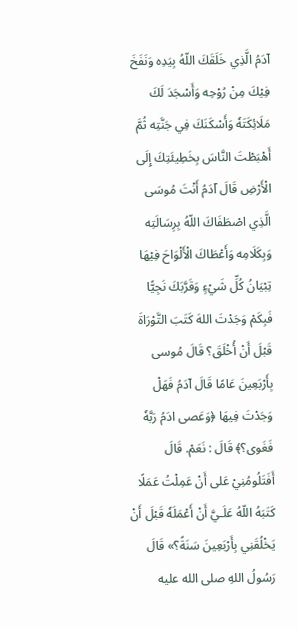اۤدَمُ الَّذِي خَلَقَكَ اللّهُ بِيَدِه وَنَفَخَ فِيْكَ مِنْ رُوْحِه وَأَسْجَدَ لَكَ مَلَائِكَتَهٗ وَأَسْكَنَكَ فِي جَنَّتِه ثُمَّ أَهْبَطْتَ النَّاسَ بِخَطِيئَتِكَ إِلَى الْأَرْضِ قَالَ اۤدَمُ أَنْتَ مُوسَى الَّذِي اصْطَفَاكَ اللّهُ بِرِسَالَتِه وَبِكَلَامِه وَأَعْطَاكَ الْأَلْوَاحَ فِيْهَا تِبْيَانُ كُلِّ شَيْءٍ وَقَرَّبَكَ نَجِيًّا فَبِكَمْ وَجَدْتَ اللهَ كَتَبَ التَّوْرَاةَ قَبْلَ أَنْ أُخْلَقَ؟ قَالَ مُوسى بِأَرْبَعِينَ عَامًا قَالَ اۤدَمُ فَهَلْ وَجَدْتَ فِيهَا ﴿وَعَصى ادَمُ رَبَّهٗ فَغَوى؟﴾ قَالَ : نَعَمْ. قَالَ أَفَتَلُومُنِيْ عَلى أَنْ عَمِلْتُ عَمَلًا كَتَبَهُ اللّهُ عَلَـيَّ أَنْ أَعْمَلَهٗ قَبْلَ أَنْ يَخْلُقَنِي بِأَرْبَعِينَ سَنَةً؟» قَالَ رَسُولُ اللهِ صلى الله عليه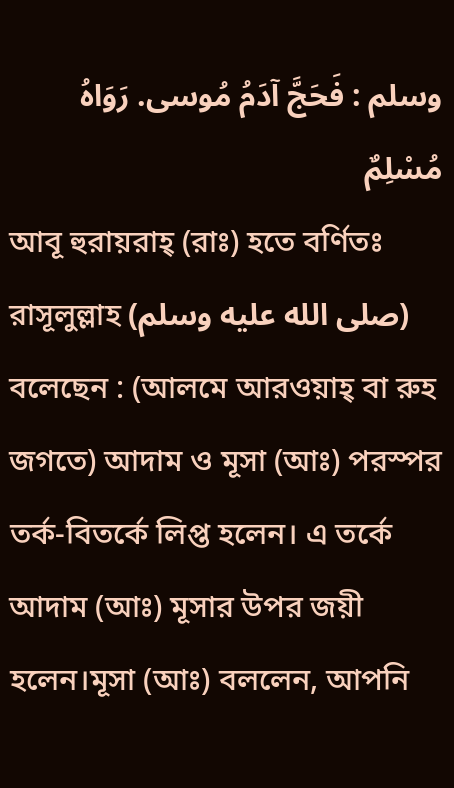وسلم : فَحَجَّ اۤدَمُ مُوسى. رَوَاهُ مُسْلِمٌ
আবূ হুরায়রাহ্ (রাঃ) হতে বর্ণিতঃ
রাসূলুল্লাহ (صلى الله عليه وسلم) বলেছেন : (আলমে আরওয়াহ্ বা রুহ জগতে) আদাম ও মূসা (আঃ) পরস্পর তর্ক-বিতর্কে লিপ্ত হলেন। এ তর্কে আদাম (আঃ) মূসার উপর জয়ী হলেন।মূসা (আঃ) বললেন, আপনি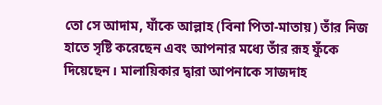তো সে আদাম, যাঁকে আল্লাহ (বিনা পিতা-মাতায়) তাঁর নিজ হাতে সৃষ্টি করেছেন এবং আপনার মধ্যে তাঁর রূহ ফুঁকে দিয়েছেন। মালায়িকার দ্বারা আপনাকে সাজদাহ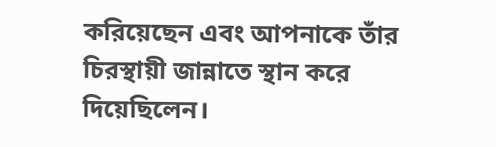করিয়েছেন এবং আপনাকে তাঁর চিরস্থায়ী জান্নাতে স্থান করে দিয়েছিলেন।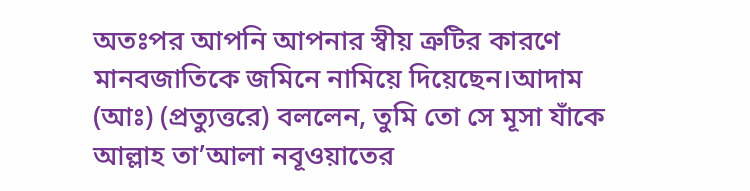অতঃপর আপনি আপনার স্বীয় ত্রুটির কারণে মানবজাতিকে জমিনে নামিয়ে দিয়েছেন।আদাম (আঃ) (প্রত্যুত্তরে) বললেন, তুমি তো সে মূসা যাঁকে আল্লাহ তা’আলা নবূওয়াতের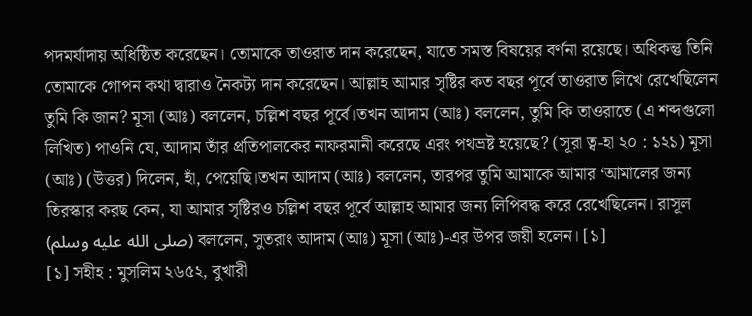পদমর্যাদায় অধিষ্ঠিত করেছেন। তোমাকে তাওরাত দান করেছেন, যাতে সমস্ত বিষয়ের বর্ণনা রয়েছে। অধিকন্তু তিনি তোমাকে গোপন কথা দ্বারাও নৈকট্য দান করেছেন। আল্লাহ আমার সৃষ্টির কত বছর পূর্বে তাওরাত লিখে রেখেছিলেন তুমি কি জান? মূসা (আঃ) বললেন, চল্লিশ বছর পূর্বে।তখন আদাম (আঃ) বললেন, তুমি কি তাওরাতে (এ শব্দগুলো লিখিত) পাওনি যে, আদাম তাঁর প্রতিপালকের নাফরমানী করেছে এরং পথভ্রষ্ট হয়েছে? (সূরা ত্ব-হা ২০ : ১২১) মূসা (আঃ) (উত্তর) দিলেন, হাঁ, পেয়েছি।তখন আদাম (আঃ) বললেন, তারপর তুমি আমাকে আমার ‘আমালের জন্য তিরস্কার করছ কেন, যা আমার সৃষ্টিরও চল্লিশ বছর পূর্বে আল্লাহ আমার জন্য লিপিবদ্ধ করে রেখেছিলেন। রাসূল (صلى الله عليه وسلم) বললেন, সুতরাং আদাম (আঃ) মূসা (আঃ)-এর উপর জয়ী হলেন। [১]
[১] সহীহ : মুসলিম ২৬৫২, বুখারী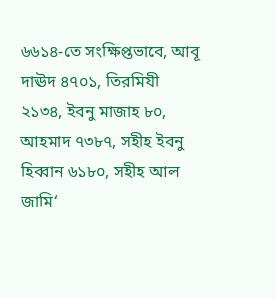৬৬১৪-তে সংক্ষিপ্তভাবে, আবূ দাঊদ ৪৭০১, তিরমিযী ২১৩৪, ইবনু মাজাহ ৮০, আহমাদ ৭৩৮৭, সহীহ ইবনু হিব্বান ৬১৮০, সহীহ আল জামি‘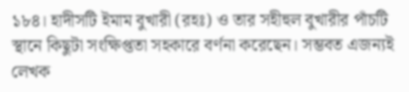১৮৪। হাদীসটি ইমাম বুখারী (রহঃ) ও তার সহীহুল বুখারীর পাঁচটি স্থানে কিছুটা সংক্ষিপ্ততা সহকারে বর্ণনা করেছেন। সম্ভবত এজন্যই লেখক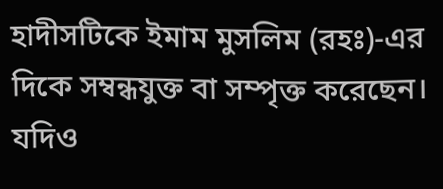হাদীসটিকে ইমাম মুসলিম (রহঃ)-এর দিকে সম্বন্ধযুক্ত বা সম্পৃক্ত করেছেন। যদিও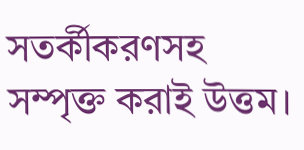সতর্কীকরণসহ সম্পৃক্ত করাই উত্তম।